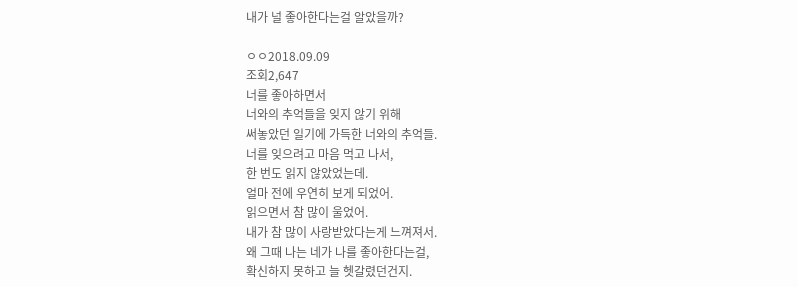내가 널 좋아한다는걸 알았을까?

ㅇㅇ2018.09.09
조회2,647
너를 좋아하면서
너와의 추억들을 잊지 않기 위해
써놓았던 일기에 가득한 너와의 추억들.
너를 잊으려고 마음 먹고 나서,
한 번도 읽지 않았었는데.
얼마 전에 우연히 보게 되었어.
읽으면서 참 많이 울었어.
내가 참 많이 사랑받았다는게 느껴져서.
왜 그때 나는 네가 나를 좋아한다는걸,
확신하지 못하고 늘 헷갈렸던건지.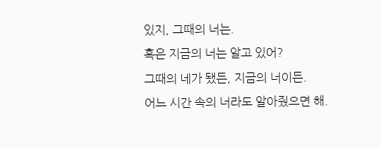있지, 그때의 너는.
혹은 지금의 너는 알고 있어?
그때의 네가 됐든, 지금의 너이든.
어느 시간 속의 너라도 알아줬으면 해.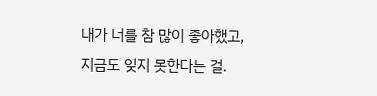내가 너를 참 많이 좋아했고,
지금도 잊지 못한다는 걸.